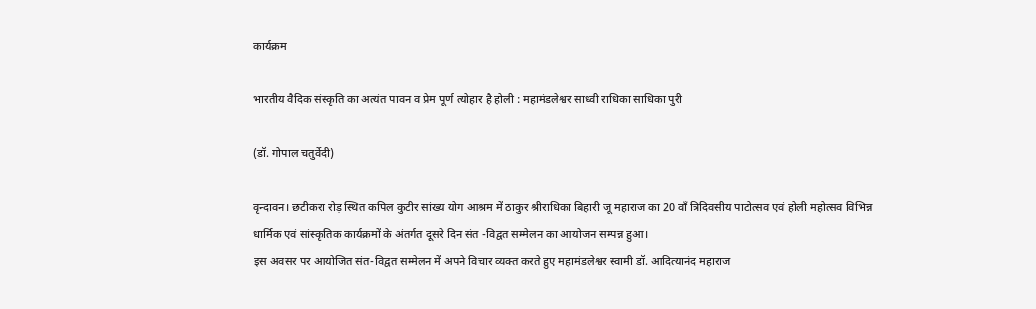कार्यक्रम

भारतीय वैदिक संस्कृति का अत्यंत पावन व प्रेम पूर्ण त्योहार है होली : महामंडलेश्वर साध्वी राधिका साधिका पुरी

(डॉ. गोपाल चतुर्वेदी)

वृन्दावन। छटीकरा रोड़ स्थित कपिल कुटीर सांख्य योग आश्रम में ठाकुर श्रीराधिका बिहारी जू महाराज का 20 वाँ त्रिदिवसीय पाटोत्सव एवं होली महोत्सव विभिन्न धार्मिक एवं सांस्कृतिक कार्यक्रमों के अंतर्गत दूसरे दिन संत -विद्वत सम्मेलन का आयोजन सम्पन्न हुआ।
इस अवसर पर आयोजित संत-विद्वत सम्मेलन में अपने विचार व्यक्त करते हुए महामंडलेश्वर स्वामी डॉ. आदित्यानंद महाराज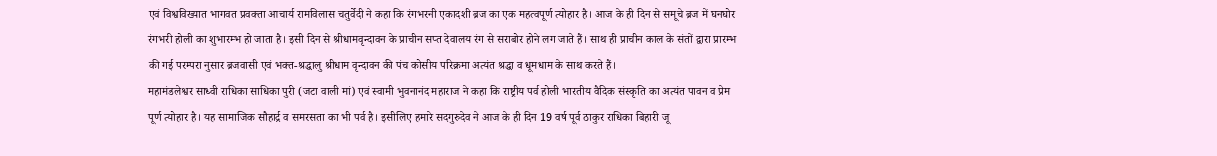एवं विश्वविख्यात भागवत प्रवक्ता आचार्य रामविलास चतुर्वेदी ने कहा कि रंगभरनी एकादशी ब्रज का एक महत्वपूर्ण त्योहार है। आज के ही दिन से समूचे ब्रज में घनघोर रंगभरी होली का शुभारम्भ हो जाता है। इसी दिन से श्रीधामवृन्दावन के प्राचीन सप्त देवालय रंग से सराबोर होने लग जाते हैं। साथ ही प्राचीन काल के संतों द्वारा प्रारम्भ की गई परम्परा नुसार ब्रजवासी एवं भक्त-श्रद्धालु श्रीधाम वृन्दावन की पंच कोसीय परिक्रमा अत्यंत श्रद्धा व धूमधाम के साथ करते हैं।
महामंडलेश्वर साध्वी राधिका साधिका पुरी (जटा वाली मां) एवं स्वामी भुवनानंद महाराज ने कहा कि राष्ट्रीय पर्व होली भारतीय वैदिक संस्कृति का अत्यंत पावन व प्रेम पूर्ण त्योहार है। यह सामाजिक सौहार्द्र व समरसता का भी पर्व है। इसीलिए हमारे सदगुरुदेव ने आज के ही दिन 19 वर्ष पूर्व ठाकुर राधिका बिहारी जू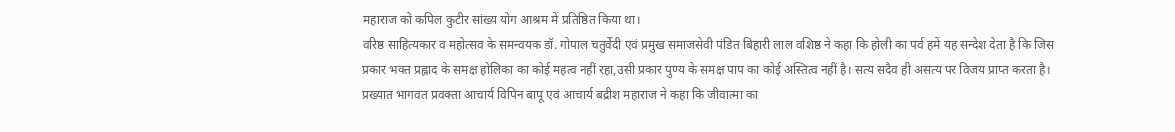महाराज को कपिल कुटीर सांख्य योग आश्रम में प्रतिष्ठित किया था।
वरिष्ठ साहित्यकार व महोत्सव के समन्वयक डॉ. गोपाल चतुर्वेदी एवं प्रमुख समाजसेवी पंडित बिहारी लाल वशिष्ठ ने कहा कि होली का पर्व हमें यह सन्देश देता है कि जिस प्रकार भक्त प्रह्लाद के समक्ष होलिका का कोई महत्व नहीं रहा,उसी प्रकार पुण्य के समक्ष पाप का कोई अस्तित्व नहीं है। सत्य सदैव ही असत्य पर विजय प्राप्त करता है।
प्रख्यात भागवत प्रवक्ता आचार्य विपिन बापू एवं आचार्य बद्रीश महाराज ने कहा कि जीवात्मा का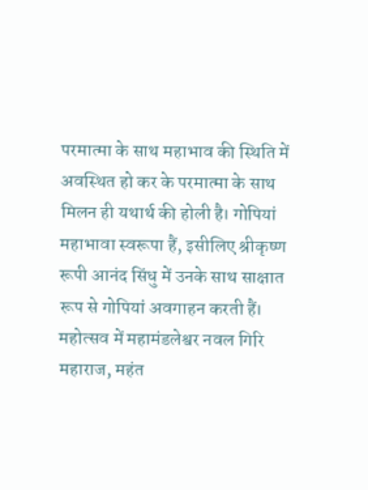परमात्मा के साथ महाभाव की स्थिति में अवस्थित हो कर के परमात्मा के साथ मिलन ही यथार्थ की होली है। गोपियां महाभावा स्वरूपा हैं, इसीलिए श्रीकृष्ण रूपी आनंद सिंधु में उनके साथ साक्षात रूप से गोपियां अवगाहन करती हैं।
महोत्सव में महामंडलेश्वर नवल गिरि महाराज, महंत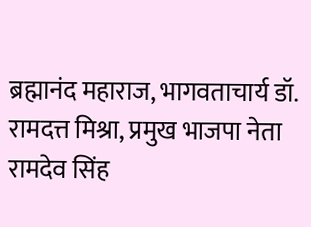ब्रह्मानंद महाराज, भागवताचार्य डॉ. रामदत्त मिश्रा, प्रमुख भाजपा नेता रामदेव सिंह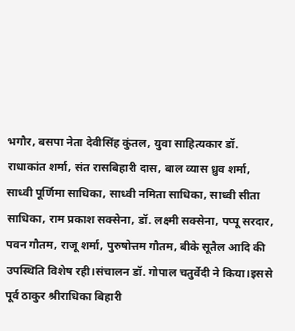भगौर, बसपा नेता देवीसिंह कुंतल, युवा साहित्यकार डॉ. राधाकांत शर्मा, संत रासबिहारी दास, बाल व्यास ध्रुव शर्मा, साध्वी पूर्णिमा साधिका, साध्वी नमिता साधिका, साध्वी सीता साधिका, राम प्रकाश सक्सेना, डॉ. लक्ष्मी सक्सेना, पप्पू सरदार, पवन गौतम, राजू शर्मा, पुरुषोत्तम गौतम, बीके सूतैल आदि की उपस्थिति विशेष रही।संचालन डॉ. गोपाल चतुर्वेदी ने किया।इससे पूर्व ठाकुर श्रीराधिका बिहारी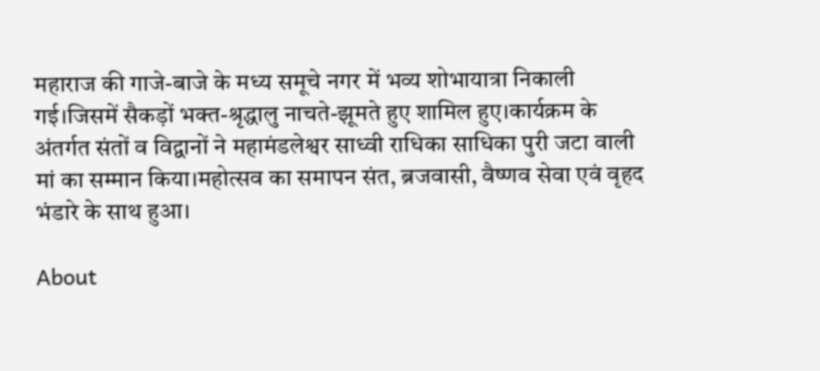महाराज की गाजे-बाजे के मध्य समूचे नगर में भव्य शोभायात्रा निकाली गई।जिसमें सैकड़ों भक्त-श्रृद्धालु नाचते-झूमते हुए शामिल हुए।कार्यक्रम के अंतर्गत संतों व विद्वानों ने महामंडलेश्वर साध्वी राधिका साधिका पुरी जटा वाली मां का सम्मान किया।महोत्सव का समापन संत, ब्रजवासी, वैष्णव सेवा एवं वृहद भंडारे के साथ हुआ।

About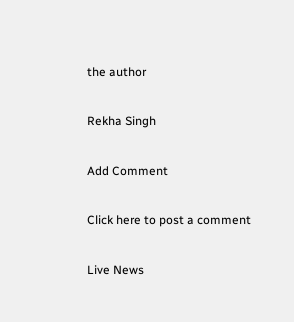the author

Rekha Singh

Add Comment

Click here to post a comment

Live News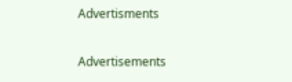Advertisments

Advertisements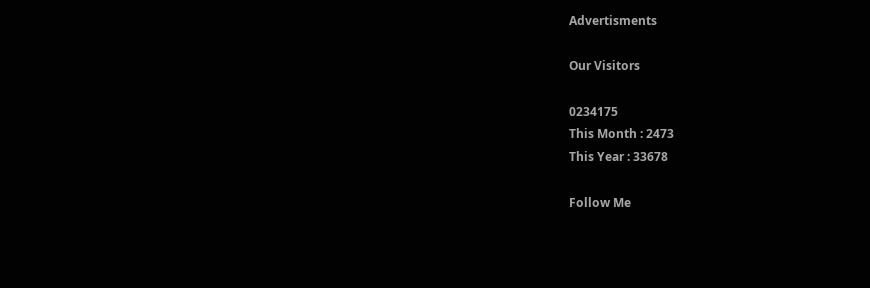Advertisments

Our Visitors

0234175
This Month : 2473
This Year : 33678

Follow Me